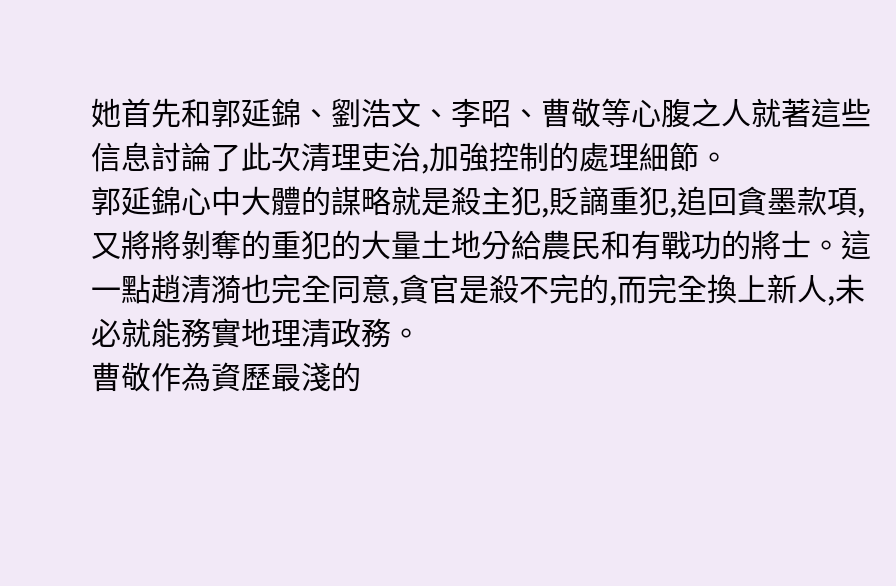她首先和郭延錦、劉浩文、李昭、曹敬等心腹之人就著這些信息討論了此次清理吏治,加強控制的處理細節。
郭延錦心中大體的謀略就是殺主犯,貶謫重犯,追回貪墨款項,又將將剝奪的重犯的大量土地分給農民和有戰功的將士。這一點趙清漪也完全同意,貪官是殺不完的,而完全換上新人,未必就能務實地理清政務。
曹敬作為資歷最淺的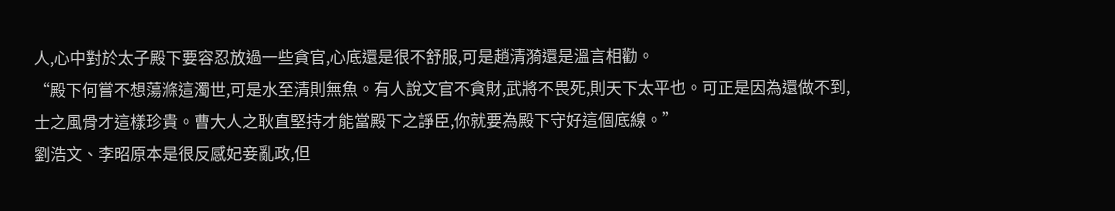人,心中對於太子殿下要容忍放過一些貪官,心底還是很不舒服,可是趙清漪還是溫言相勸。
“殿下何嘗不想蕩滌這濁世,可是水至清則無魚。有人說文官不貪財,武將不畏死,則天下太平也。可正是因為還做不到,士之風骨才這樣珍貴。曹大人之耿直堅持才能當殿下之諍臣,你就要為殿下守好這個底線。”
劉浩文、李昭原本是很反感妃妾亂政,但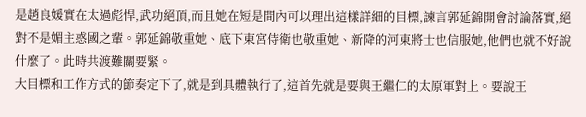是趙良媛實在太過彪悍,武功絕頂,而且她在短是間內可以理出這樣詳細的目標,諫言郭延錦開會討論落實,絕對不是媚主惑國之輩。郭延錦敬重她、底下東宮侍衛也敬重她、新降的河東將士也信服她,他們也就不好說什麼了。此時共渡難關要緊。
大目標和工作方式的節奏定下了,就是到具體執行了,這首先就是要與王繼仁的太原軍對上。要說王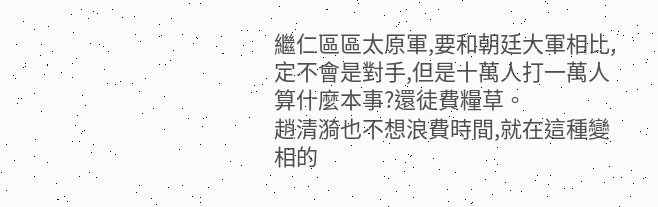繼仁區區太原軍,要和朝廷大軍相比,定不會是對手,但是十萬人打一萬人算什麼本事?還徒費糧草。
趙清漪也不想浪費時間,就在這種變相的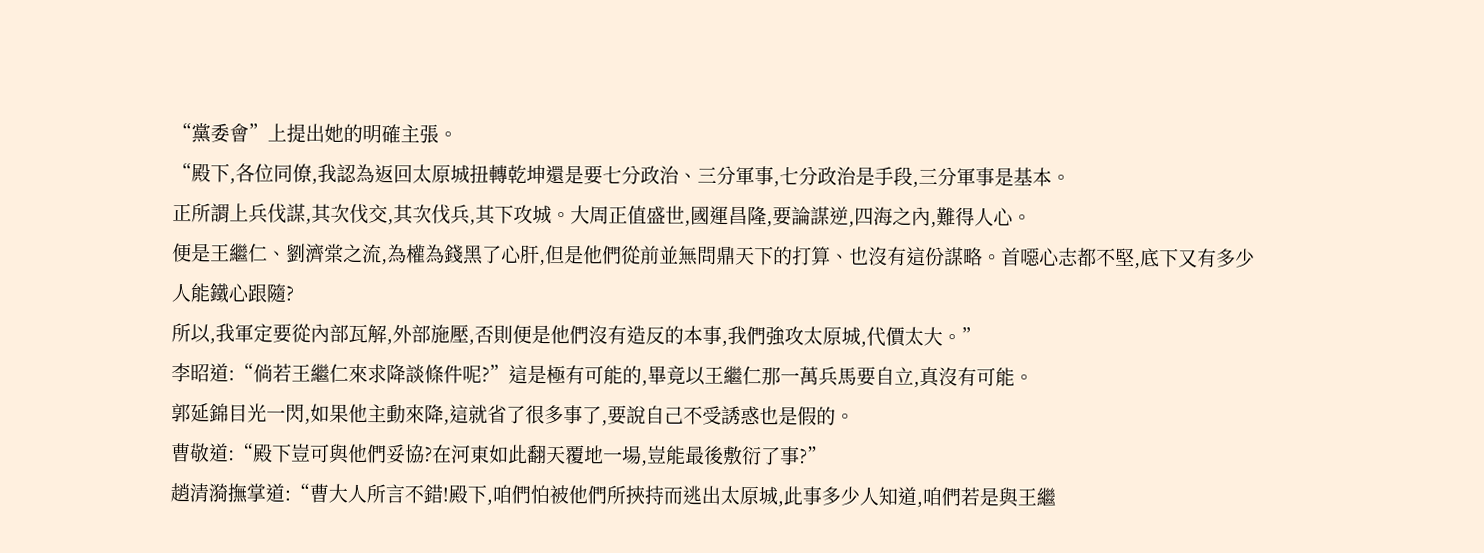“黨委會”上提出她的明確主張。
“殿下,各位同僚,我認為返回太原城扭轉乾坤還是要七分政治、三分軍事,七分政治是手段,三分軍事是基本。
正所謂上兵伐謀,其次伐交,其次伐兵,其下攻城。大周正值盛世,國運昌隆,要論謀逆,四海之內,難得人心。
便是王繼仁、劉濟棠之流,為權為錢黑了心肝,但是他們從前並無問鼎天下的打算、也沒有這份謀略。首噁心志都不堅,底下又有多少人能鐵心跟隨?
所以,我軍定要從內部瓦解,外部施壓,否則便是他們沒有造反的本事,我們強攻太原城,代價太大。”
李昭道:“倘若王繼仁來求降談條件呢?”這是極有可能的,畢竟以王繼仁那一萬兵馬要自立,真沒有可能。
郭延錦目光一閃,如果他主動來降,這就省了很多事了,要說自己不受誘惑也是假的。
曹敬道:“殿下豈可與他們妥協?在河東如此翻天覆地一場,豈能最後敷衍了事?”
趙清漪撫掌道:“曹大人所言不錯!殿下,咱們怕被他們所挾持而逃出太原城,此事多少人知道,咱們若是與王繼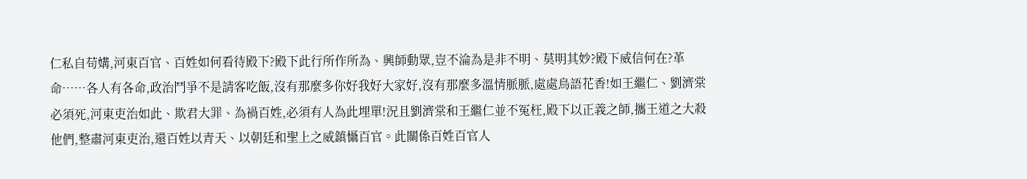仁私自苟媾,河東百官、百姓如何看待殿下?殿下此行所作所為、興師動眾,豈不淪為是非不明、莫明其妙?殿下威信何在?革命……各人有各命,政治鬥爭不是請客吃飯,沒有那麼多你好我好大家好,沒有那麼多溫情脈脈,處處鳥語花香!如王繼仁、劉濟棠必須死,河東吏治如此、欺君大罪、為禍百姓,必須有人為此埋單!況且劉濟棠和王繼仁並不冤枉,殿下以正義之師,攜王道之大殺他們,整肅河東吏治,還百姓以青天、以朝廷和聖上之威鎮懾百官。此關係百姓百官人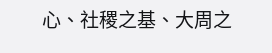心、社稷之基、大周之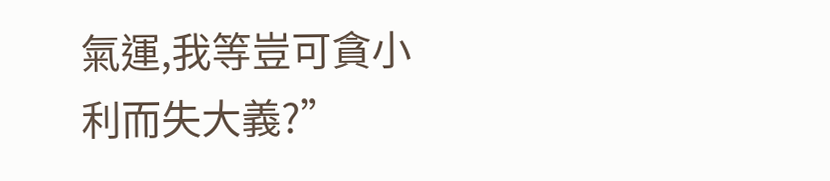氣運,我等豈可貪小利而失大義?”